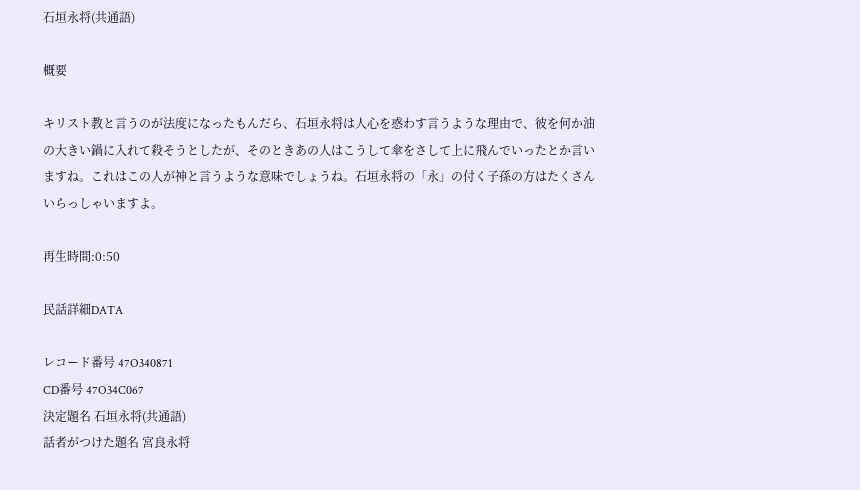石垣永将(共通語)

概要

キリスト教と言うのが法度になったもんだら、石垣永将は人心を惑わす言うような理由で、彼を何か油の大きい鍋に入れて殺そうとしたが、そのときあの人はこうして傘をさして上に飛んでいったとか言いますね。これはこの人が神と言うような意味でしょうね。石垣永将の「永」の付く子孫の方はたくさんいらっしゃいますよ。

再生時間:0:50

民話詳細DATA

レコード番号 47O340871
CD番号 47O34C067
決定題名 石垣永将(共通語)
話者がつけた題名 宮良永将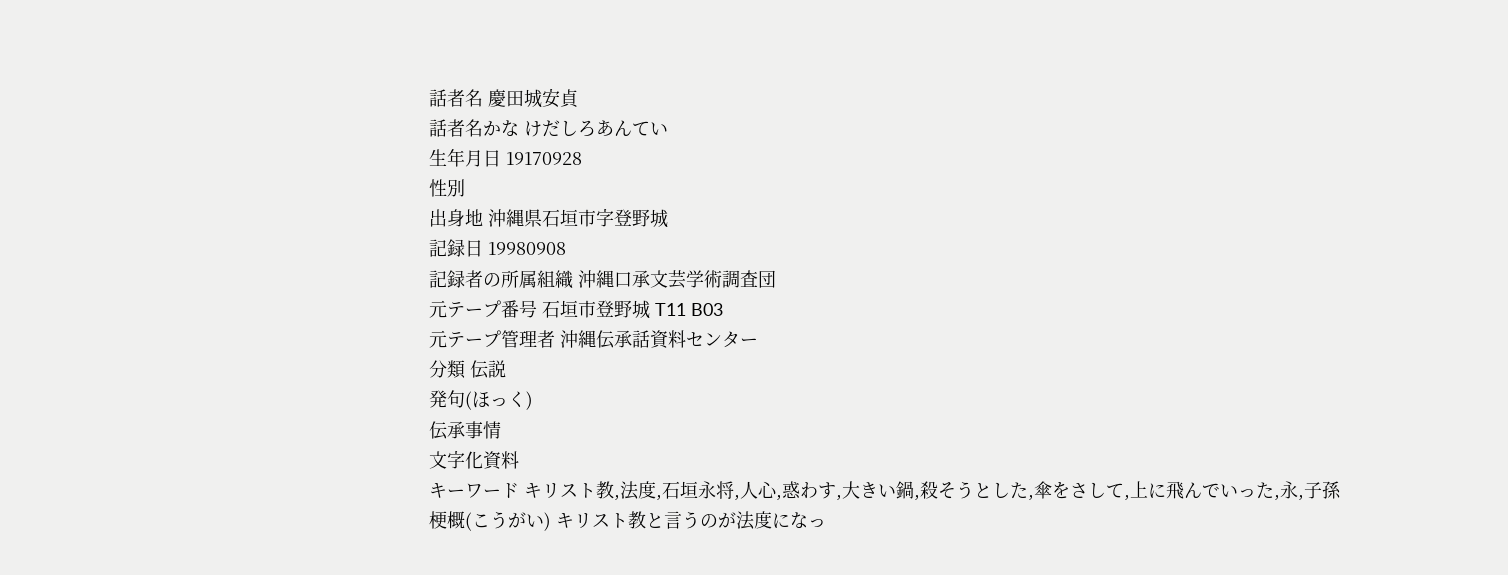話者名 慶田城安貞
話者名かな けだしろあんてい
生年月日 19170928
性別
出身地 沖縄県石垣市字登野城
記録日 19980908
記録者の所属組織 沖縄口承文芸学術調査団
元テープ番号 石垣市登野城 T11 B03
元テープ管理者 沖縄伝承話資料センター
分類 伝説
発句(ほっく)
伝承事情
文字化資料
キーワード キリスト教,法度,石垣永将,人心,惑わす,大きい鍋,殺そうとした,傘をさして,上に飛んでいった,永,子孫
梗概(こうがい) キリスト教と言うのが法度になっ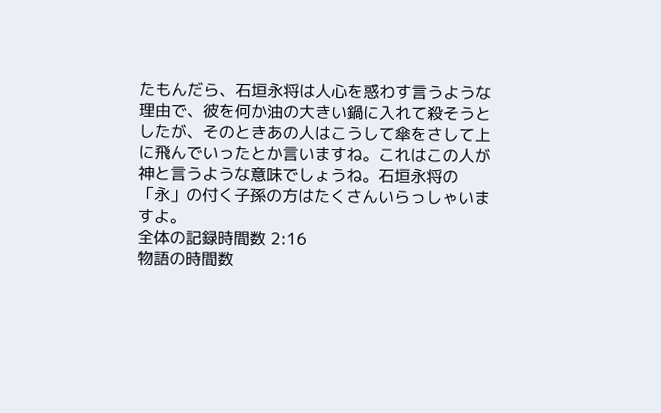たもんだら、石垣永将は人心を惑わす言うような理由で、彼を何か油の大きい鍋に入れて殺そうとしたが、そのときあの人はこうして傘をさして上に飛んでいったとか言いますね。これはこの人が神と言うような意味でしょうね。石垣永将の「永」の付く子孫の方はたくさんいらっしゃいますよ。
全体の記録時間数 2:16
物語の時間数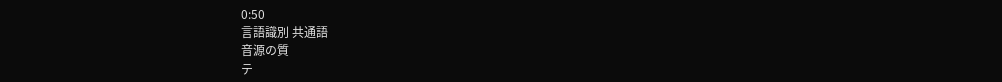0:50
言語識別 共通語
音源の質
テ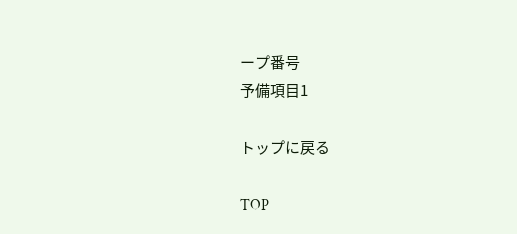ープ番号
予備項目1

トップに戻る

TOP